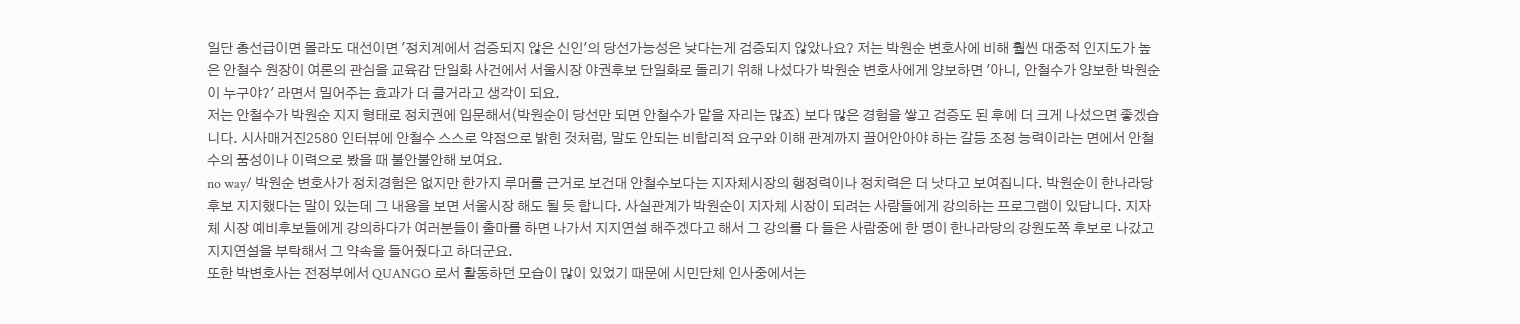일단 총선급이면 몰라도 대선이면 '정치계에서 검증되지 않은 신인'의 당선가능성은 낮다는게 검증되지 않았나요? 저는 박원순 변호사에 비해 훨씬 대중적 인지도가 높은 안철수 원장이 여론의 관심을 교육감 단일화 사건에서 서울시장 야권후보 단일화로 돌리기 위해 나섰다가 박원순 변호사에게 양보하면 '아니, 안철수가 양보한 박원순이 누구야?' 라면서 밀어주는 효과가 더 클거라고 생각이 되요.
저는 안철수가 박원순 지지 형태로 정치권에 입문해서(박원순이 당선만 되면 안철수가 맡을 자리는 많죠) 보다 많은 경험을 쌓고 검증도 된 후에 더 크게 나섰으면 좋겠습니다. 시사매거진2580 인터뷰에 안철수 스스로 약점으로 밝힌 것처럼, 말도 안되는 비합리적 요구와 이해 관계까지 끌어안아야 하는 갈등 조정 능력이라는 면에서 안철수의 품성이나 이력으로 봤을 때 불안불안해 보여요.
no way/ 박원순 변호사가 정치경험은 없지만 한가지 루머를 근거로 보건대 안철수보다는 지자체시장의 행정력이나 정치력은 더 낫다고 보여집니다. 박원순이 한나라당 후보 지지했다는 말이 있는데 그 내용을 보면 서울시장 해도 될 듯 합니다. 사실관계가 박원순이 지자체 시장이 되려는 사람들에게 강의하는 프로그램이 있답니다. 지자체 시장 예비후보들에게 강의하다가 여러분들이 출마를 하면 나가서 지지연설 해주겠다고 해서 그 강의를 다 들은 사람중에 한 명이 한나라당의 강원도쪽 후보로 나갔고 지지연설을 부탁해서 그 약속을 들어줬다고 하더군요.
또한 박변호사는 전정부에서 QUANGO 로서 활동하던 모습이 많이 있었기 때문에 시민단체 인사중에서는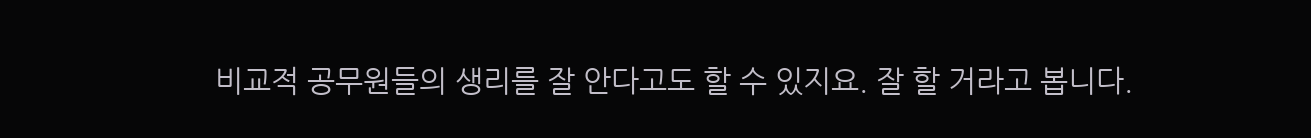비교적 공무원들의 생리를 잘 안다고도 할 수 있지요. 잘 할 거라고 봅니다.